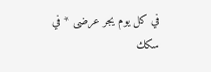في كل يوم يجر عرضى * في سكك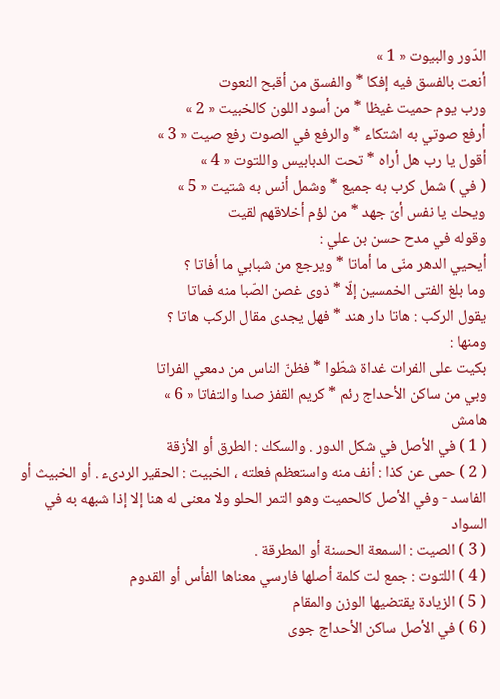الدّور والبيوت « 1 »
أنعت بالفسق فيه إفكا * والفسق من أقبح النعوت
ورب يوم حميت غيظا * من أسود اللون كالخبيت « 2 »
أرفع صوتي به اشتكاء * والرفع في الصوت رفع صيت « 3 »
أقول يا رب هل أراه * تحت الدبابيس واللتوت « 4 »
( في ) شمل كرب به جميع * وشمل أنس به شتيت « 5 »
ويحك يا نفس أىّ جهد * من لؤم أخلاقهم لقيت
وقوله في مدح حسن بن علي :
أيحيي الدهر منّى ما أماتا * ويرجع من شبابي ما أفاتا ؟
وما بلغ الفتى الخمسين إلّا * ذوى غصن الصّبا منه فماتا
يقول الركب : هاتا دار هند * فهل يجدى مقال الركب هاتا ؟
ومنها :
بكيت على الفرات غداة شطّوا * فظنّ الناس من دمعي الفراتا
وبي من ساكن الأحداج رئم * كريم القفز صدا والتفاتا « 6 »
هامش
( 1 ) في الأصل في شكل الدور . والسكك : الطرق أو الأزقة
( 2 ) حمى عن كذا : أنف منه واستعظم فعلته ، الخبيت : الحقير الردىء . أو الخبيث أو الفاسد - وفي الأصل كالحميت وهو التمر الحلو ولا معنى له هنا إلا إذا شبهه به في السواد
( 3 ) الصيت : السمعة الحسنة أو المطرقة .
( 4 ) اللتوت : جمع لت كلمة أصلها فارسي معناها الفأس أو القدوم
( 5 ) الزيادة يقتضيها الوزن والمقام
( 6 ) في الأصل ساكن الأحداج جوى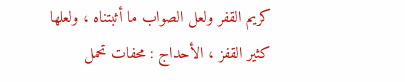كريم القفر ولعل الصواب ما أثبتناه ، ولعلها كثير القفز ، الأحداج : محفات تحمل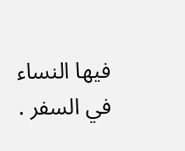فيها النساء في السفر .